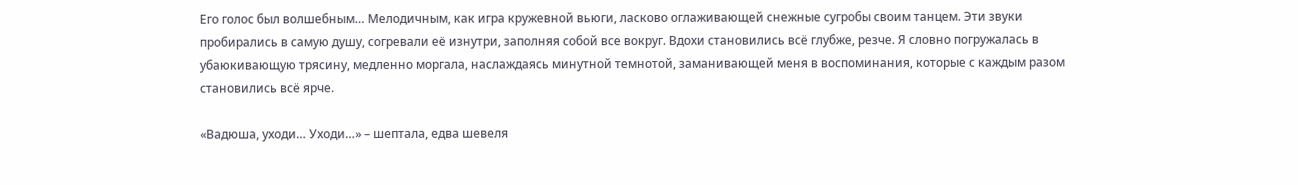Его голос был волшебным… Мелодичным, как игра кружевной вьюги, ласково оглаживающей снежные сугробы своим танцем. Эти звуки пробирались в самую душу, согревали её изнутри, заполняя собой все вокруг. Вдохи становились всё глубже, резче. Я словно погружалась в убаюкивающую трясину, медленно моргала, наслаждаясь минутной темнотой, заманивающей меня в воспоминания, которые с каждым разом становились всё ярче.

«Вадюша, уходи… Уходи…» – шептала, едва шевеля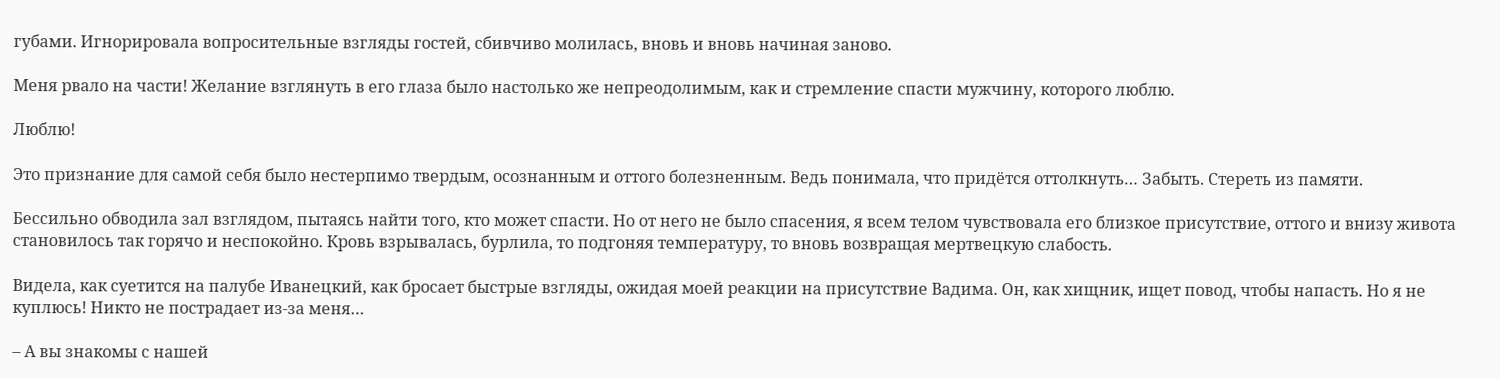губами. Игнорировала вопросительные взгляды гостей, сбивчиво молилась, вновь и вновь начиная заново.

Меня рвало на части! Желание взглянуть в его глаза было настолько же непреодолимым, как и стремление спасти мужчину, которого люблю.

Люблю!

Это признание для самой себя было нестерпимо твердым, осознанным и оттого болезненным. Ведь понимала, что придётся оттолкнуть… Забыть. Стереть из памяти.

Бессильно обводила зал взглядом, пытаясь найти того, кто может спасти. Но от него не было спасения, я всем телом чувствовала его близкое присутствие, оттого и внизу живота становилось так горячо и неспокойно. Кровь взрывалась, бурлила, то подгоняя температуру, то вновь возвращая мертвецкую слабость.

Видела, как суетится на палубе Иванецкий, как бросает быстрые взгляды, ожидая моей реакции на присутствие Вадима. Он, как хищник, ищет повод, чтобы напасть. Но я не куплюсь! Никто не пострадает из-за меня…

– А вы знакомы с нашей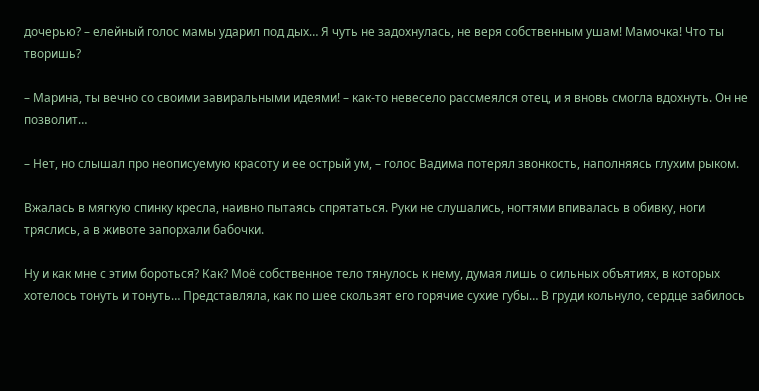дочерью? – елейный голос мамы ударил под дых… Я чуть не задохнулась, не веря собственным ушам! Мамочка! Что ты творишь?

– Марина, ты вечно со своими завиральными идеями! – как-то невесело рассмеялся отец, и я вновь смогла вдохнуть. Он не позволит…

– Нет, но слышал про неописуемую красоту и ее острый ум, – голос Вадима потерял звонкость, наполняясь глухим рыком.

Вжалась в мягкую спинку кресла, наивно пытаясь спрятаться. Руки не слушались, ногтями впивалась в обивку, ноги тряслись, а в животе запорхали бабочки.

Ну и как мне с этим бороться? Как? Моё собственное тело тянулось к нему, думая лишь о сильных объятиях, в которых хотелось тонуть и тонуть… Представляла, как по шее скользят его горячие сухие губы… В груди кольнуло, сердце забилось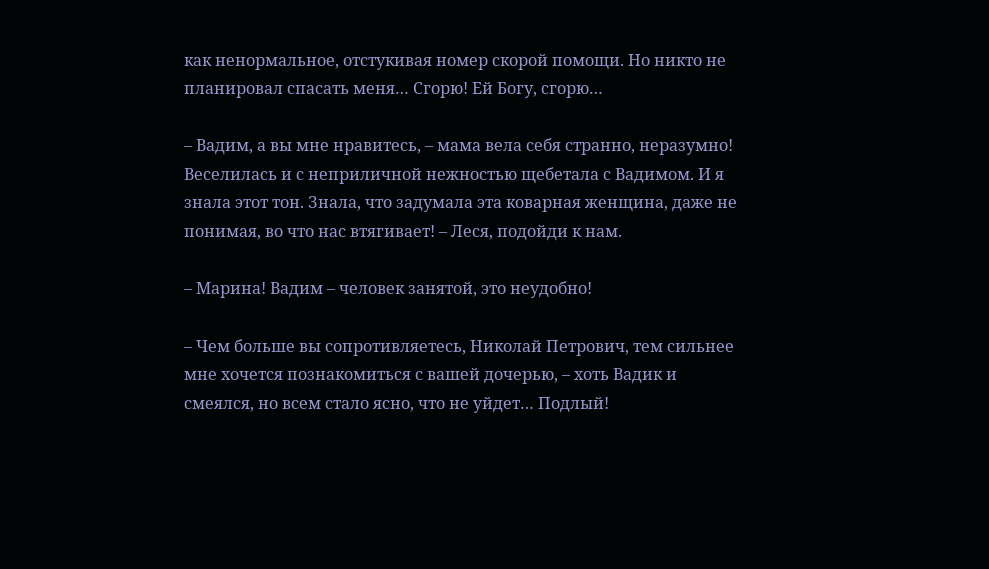как ненормальное, отстукивая номер скорой помощи. Но никто не планировал спасать меня… Сгорю! Ей Богу, сгорю…

– Вадим, а вы мне нравитесь, – мама вела себя странно, неразумно! Веселилась и с неприличной нежностью щебетала с Вадимом. И я знала этот тон. Знала, что задумала эта коварная женщина, даже не понимая, во что нас втягивает! – Леся, подойди к нам.

– Марина! Вадим – человек занятой, это неудобно!

– Чем больше вы сопротивляетесь, Николай Петрович, тем сильнее мне хочется познакомиться с вашей дочерью, – хоть Вадик и смеялся, но всем стало ясно, что не уйдет… Подлый!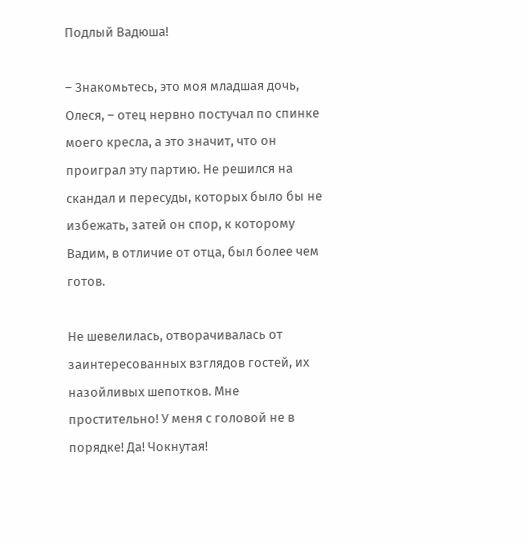Подлый Вадюша!

– Знакомьтесь, это моя младшая дочь, Олеся, – отец нервно постучал по спинке моего кресла, а это значит, что он проиграл эту партию. Не решился на скандал и пересуды, которых было бы не избежать, затей он спор, к которому Вадим, в отличие от отца, был более чем готов.

Не шевелилась, отворачивалась от заинтересованных взглядов гостей, их назойливых шепотков. Мне простительно! У меня с головой не в порядке! Да! Чокнутая!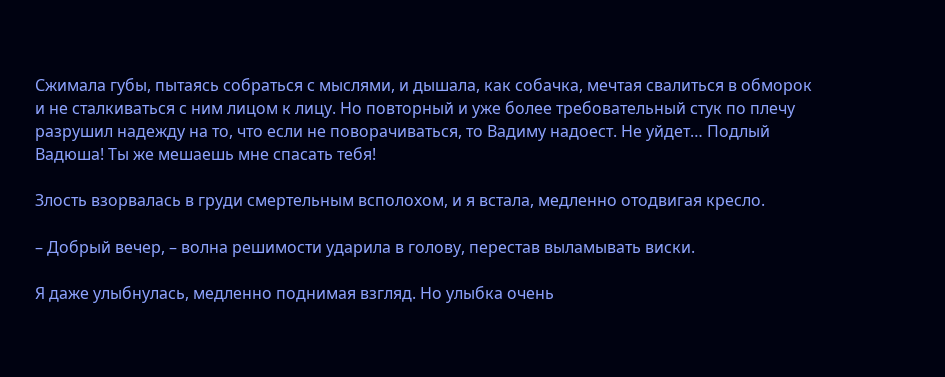Сжимала губы, пытаясь собраться с мыслями, и дышала, как собачка, мечтая свалиться в обморок и не сталкиваться с ним лицом к лицу. Но повторный и уже более требовательный стук по плечу разрушил надежду на то, что если не поворачиваться, то Вадиму надоест. Не уйдет… Подлый Вадюша! Ты же мешаешь мне спасать тебя!

Злость взорвалась в груди смертельным всполохом, и я встала, медленно отодвигая кресло.

– Добрый вечер, – волна решимости ударила в голову, перестав выламывать виски.

Я даже улыбнулась, медленно поднимая взгляд. Но улыбка очень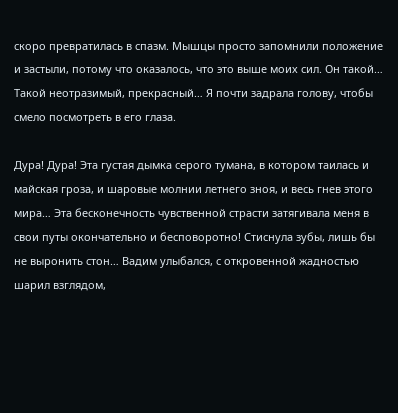скоро превратилась в спазм. Мышцы просто запомнили положение и застыли, потому что оказалось, что это выше моих сил. Он такой… Такой неотразимый, прекрасный… Я почти задрала голову, чтобы смело посмотреть в его глаза.

Дура! Дура! Эта густая дымка серого тумана, в котором таилась и майская гроза, и шаровые молнии летнего зноя, и весь гнев этого мира… Эта бесконечность чувственной страсти затягивала меня в свои путы окончательно и бесповоротно! Стиснула зубы, лишь бы не выронить стон… Вадим улыбался, с откровенной жадностью шарил взглядом,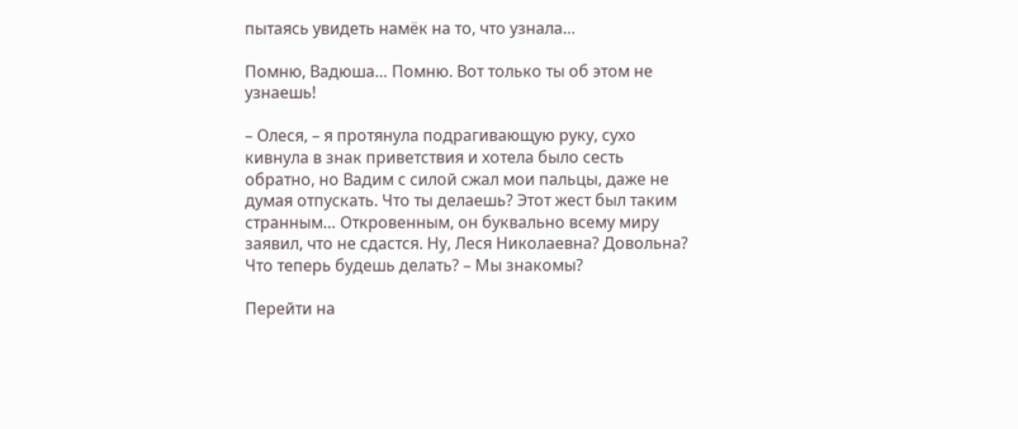пытаясь увидеть намёк на то, что узнала…

Помню, Вадюша… Помню. Вот только ты об этом не узнаешь!

– Олеся, – я протянула подрагивающую руку, сухо кивнула в знак приветствия и хотела было сесть обратно, но Вадим с силой сжал мои пальцы, даже не думая отпускать. Что ты делаешь? Этот жест был таким странным… Откровенным, он буквально всему миру заявил, что не сдастся. Ну, Леся Николаевна? Довольна? Что теперь будешь делать? – Мы знакомы?

Перейти на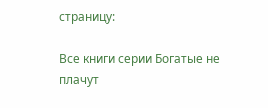страницу:

Все книги серии Богатые не плачут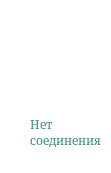Нет соединения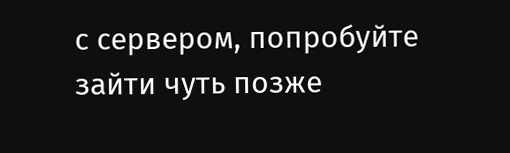с сервером, попробуйте зайти чуть позже